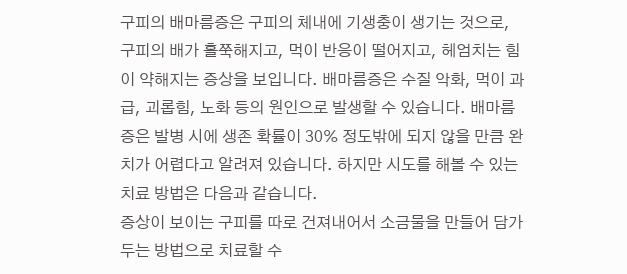구피의 배마름증은 구피의 체내에 기생충이 생기는 것으로, 구피의 배가 홀쭉해지고, 먹이 반응이 떨어지고, 헤엄치는 힘이 약해지는 증상을 보입니다. 배마름증은 수질 악화, 먹이 과급, 괴롭힘, 노화 등의 원인으로 발생할 수 있습니다. 배마름증은 발병 시에 생존 확률이 30% 정도밖에 되지 않을 만큼 완치가 어렵다고 알려져 있습니다. 하지만 시도를 해볼 수 있는 치료 방법은 다음과 같습니다.
증상이 보이는 구피를 따로 건져내어서 소금물을 만들어 담가두는 방법으로 치료할 수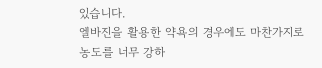있습니다.
엘바진을 활용한 약욕의 경우에도 마찬가지로 농도를 너무 강하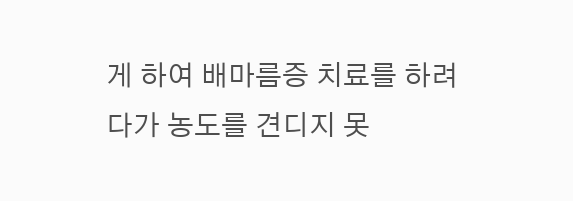게 하여 배마름증 치료를 하려다가 농도를 견디지 못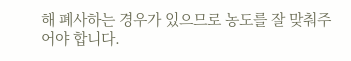해 폐사하는 경우가 있으므로 농도를 잘 맞춰주어야 합니다.